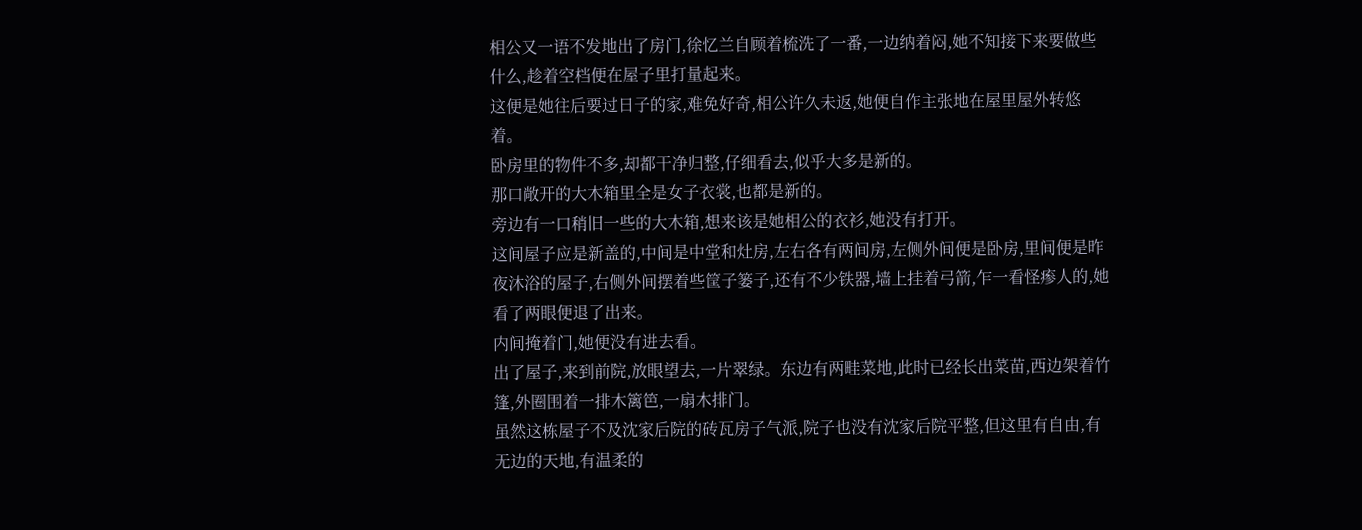相公又一语不发地出了房门,徐忆兰自顾着梳洗了一番,一边纳着闷,她不知接下来要做些什么,趁着空档便在屋子里打量起来。
这便是她往后要过日子的家,难免好奇,相公许久未返,她便自作主张地在屋里屋外转悠着。
卧房里的物件不多,却都干净归整,仔细看去,似乎大多是新的。
那口敞开的大木箱里全是女子衣裳,也都是新的。
旁边有一口稍旧一些的大木箱,想来该是她相公的衣衫,她没有打开。
这间屋子应是新盖的,中间是中堂和灶房,左右各有两间房,左侧外间便是卧房,里间便是昨夜沐浴的屋子,右侧外间摆着些筐子篓子,还有不少铁器,墙上挂着弓箭,乍一看怪瘆人的,她看了两眼便退了出来。
内间掩着门,她便没有进去看。
出了屋子,来到前院,放眼望去,一片翠绿。东边有两畦菜地,此时已经长出菜苗,西边架着竹篷,外圈围着一排木篱笆,一扇木排门。
虽然这栋屋子不及沈家后院的砖瓦房子气派,院子也没有沈家后院平整,但这里有自由,有无边的天地,有温柔的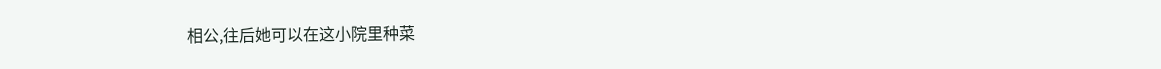相公,往后她可以在这小院里种菜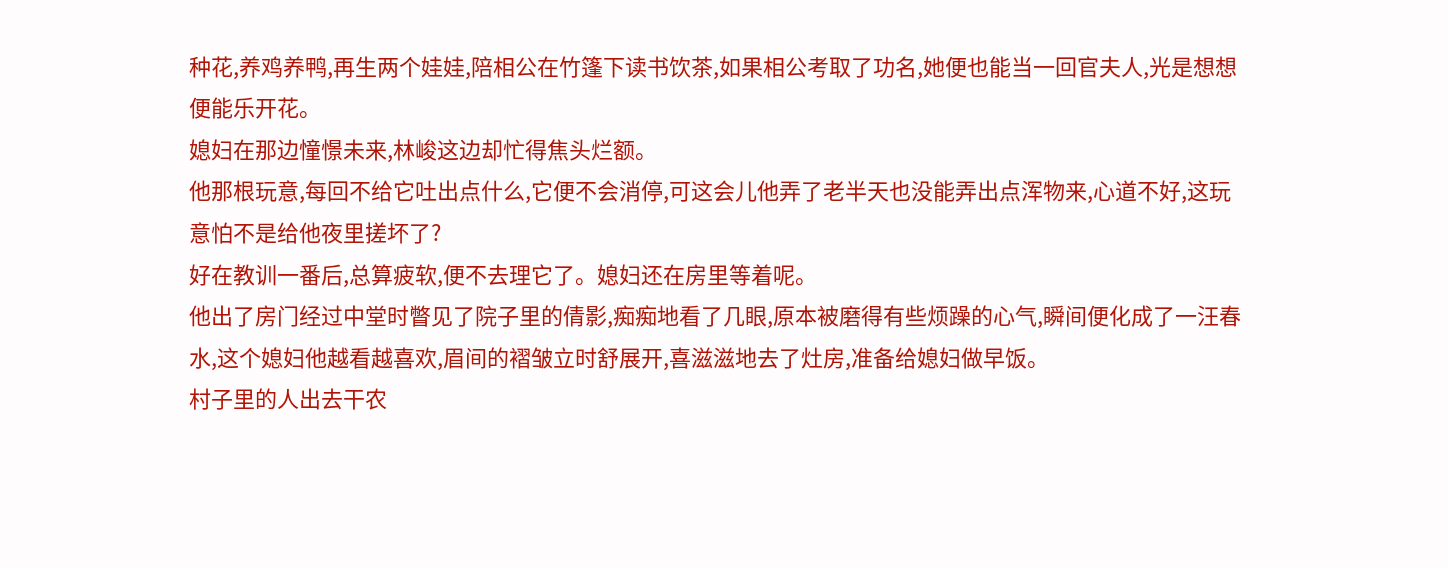种花,养鸡养鸭,再生两个娃娃,陪相公在竹篷下读书饮茶,如果相公考取了功名,她便也能当一回官夫人,光是想想便能乐开花。
媳妇在那边憧憬未来,林峻这边却忙得焦头烂额。
他那根玩意,每回不给它吐出点什么,它便不会消停,可这会儿他弄了老半天也没能弄出点浑物来,心道不好,这玩意怕不是给他夜里搓坏了?
好在教训一番后,总算疲软,便不去理它了。媳妇还在房里等着呢。
他出了房门经过中堂时瞥见了院子里的倩影,痴痴地看了几眼,原本被磨得有些烦躁的心气,瞬间便化成了一汪春水,这个媳妇他越看越喜欢,眉间的褶皱立时舒展开,喜滋滋地去了灶房,准备给媳妇做早饭。
村子里的人出去干农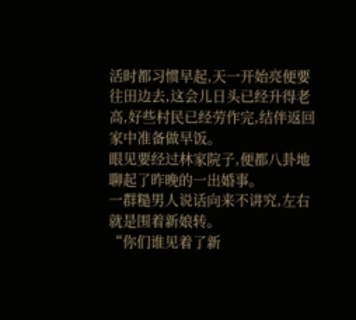活时都习惯早起,天一开始亮便要往田边去,这会儿日头已经升得老高,好些村民已经劳作完,结伴返回家中准备做早饭。
眼见要经过林家院子,便都八卦地聊起了昨晚的一出婚事。
一群糙男人说话向来不讲究,左右就是围着新娘转。
“你们谁见着了新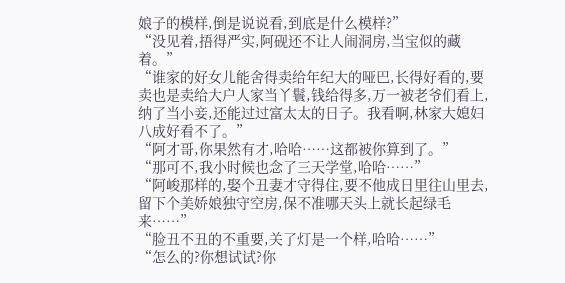娘子的模样,倒是说说看,到底是什么模样?”
“没见着,捂得严实,阿砚还不让人闹洞房,当宝似的藏着。”
“谁家的好女儿能舍得卖给年纪大的哑巴,长得好看的,要卖也是卖给大户人家当丫鬟,钱给得多,万一被老爷们看上,纳了当小妾,还能过过富太太的日子。我看啊,林家大媳妇八成好看不了。”
“阿才哥,你果然有才,哈哈……这都被你算到了。”
“那可不,我小时候也念了三天学堂,哈哈……”
“阿峻那样的,娶个丑妻才守得住,要不他成日里往山里去,留下个美娇娘独守空房,保不准哪天头上就长起绿毛来……”
“脸丑不丑的不重要,关了灯是一个样,哈哈……”
“怎么的?你想试试?你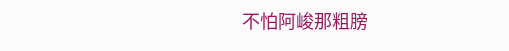不怕阿峻那粗膀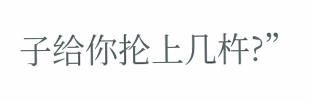子给你抡上几杵?”